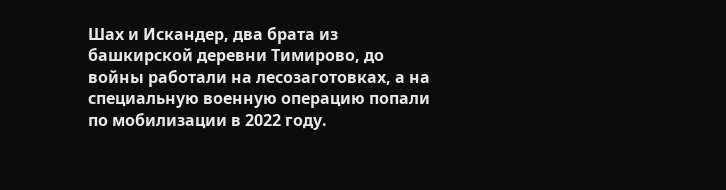Шах и Искандер, два брата из башкирской деревни Тимирово, до войны работали на лесозаготовках, а на специальную военную операцию попали по мобилизации в 2022 году.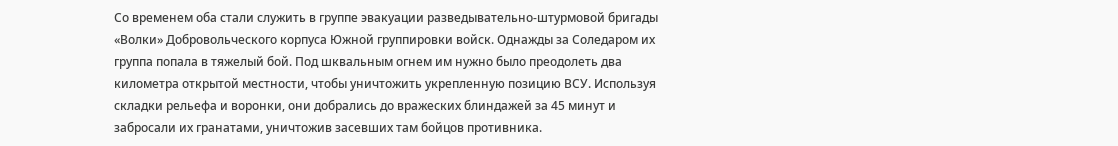Со временем оба стали служить в группе эвакуации разведывательно-штурмовой бригады «Волки» Добровольческого корпуса Южной группировки войск. Однажды за Соледаром их группа попала в тяжелый бой. Под шквальным огнем им нужно было преодолеть два километра открытой местности, чтобы уничтожить укрепленную позицию ВСУ. Используя складки рельефа и воронки, они добрались до вражеских блиндажей за 45 минут и забросали их гранатами, уничтожив засевших там бойцов противника.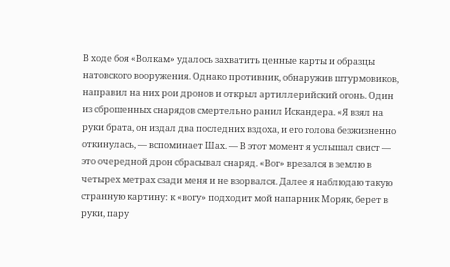В ходе боя «Волкам» удалось захватить ценные карты и образцы натовского вооружения. Однако противник, обнаружив штурмовиков, направил на них рои дронов и открыл артиллерийский огонь. Один из сброшенных снарядов смертельно ранил Искандера. «Я взял на руки брата, он издал два последних вздоха, и его голова безжизненно откинулась, — вспоминает Шах. — В этот момент я услышал свист — это очередной дрон сбрасывал снаряд. «Вог» врезался в землю в четырех метрах сзади меня и не взорвался. Далее я наблюдаю такую странную картину: к «вогу» подходит мой напарник Моряк, берет в руки, пару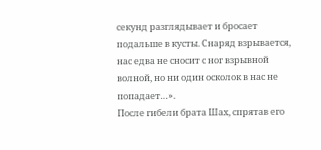секунд разглядывает и бросает подальше в кусты. Снаряд взрывается, нас едва не сносит с ног взрывной волной, но ни один осколок в нас не попадает…».
После гибели брата Шах, спрятав его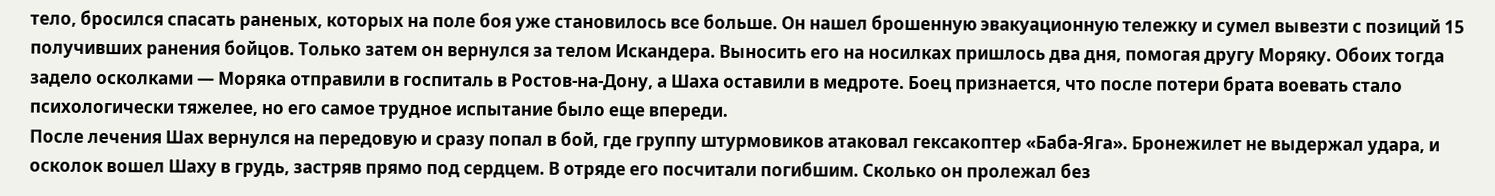тело, бросился спасать раненых, которых на поле боя уже становилось все больше. Он нашел брошенную эвакуационную тележку и сумел вывезти с позиций 15 получивших ранения бойцов. Только затем он вернулся за телом Искандера. Выносить его на носилках пришлось два дня, помогая другу Моряку. Обоих тогда задело осколками — Моряка отправили в госпиталь в Ростов-на-Дону, а Шаха оставили в медроте. Боец признается, что после потери брата воевать стало психологически тяжелее, но его самое трудное испытание было еще впереди.
После лечения Шах вернулся на передовую и сразу попал в бой, где группу штурмовиков атаковал гексакоптер «Баба-Яга». Бронежилет не выдержал удара, и осколок вошел Шаху в грудь, застряв прямо под сердцем. В отряде его посчитали погибшим. Сколько он пролежал без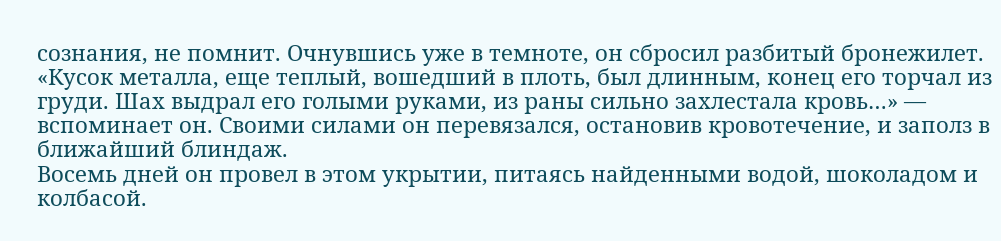сознания, не помнит. Очнувшись уже в темноте, он сбросил разбитый бронежилет. «Кусок металла, еще теплый, вошедший в плоть, был длинным, конец его торчал из груди. Шах выдрал его голыми руками, из раны сильно захлестала кровь…» — вспоминает он. Своими силами он перевязался, остановив кровотечение, и заполз в ближайший блиндаж.
Восемь дней он провел в этом укрытии, питаясь найденными водой, шоколадом и колбасой.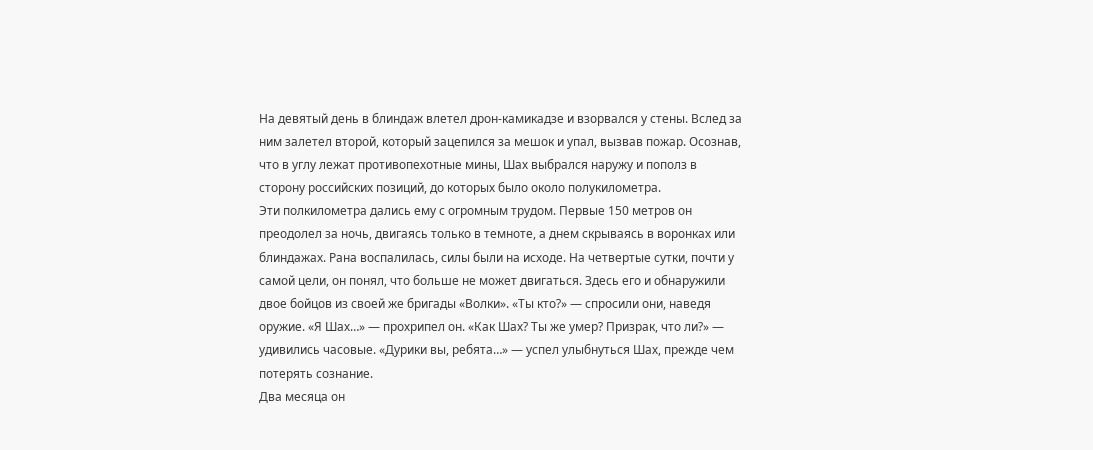На девятый день в блиндаж влетел дрон-камикадзе и взорвался у стены. Вслед за ним залетел второй, который зацепился за мешок и упал, вызвав пожар. Осознав, что в углу лежат противопехотные мины, Шах выбрался наружу и пополз в сторону российских позиций, до которых было около полукилометра.
Эти полкилометра дались ему с огромным трудом. Первые 150 метров он преодолел за ночь, двигаясь только в темноте, а днем скрываясь в воронках или блиндажах. Рана воспалилась, силы были на исходе. На четвертые сутки, почти у самой цели, он понял, что больше не может двигаться. Здесь его и обнаружили двое бойцов из своей же бригады «Волки». «Ты кто?» — спросили они, наведя оружие. «Я Шах…» — прохрипел он. «Как Шах? Ты же умер? Призрак, что ли?» — удивились часовые. «Дурики вы, ребята…» — успел улыбнуться Шах, прежде чем потерять сознание.
Два месяца он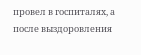провел в госпиталях, а после выздоровления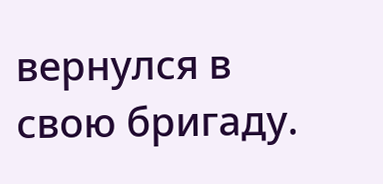вернулся в свою бригаду.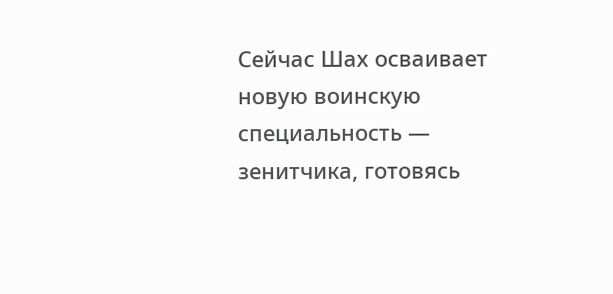Сейчас Шах осваивает новую воинскую специальность — зенитчика, готовясь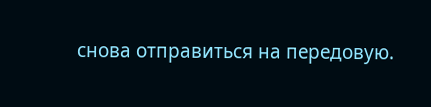снова отправиться на передовую.